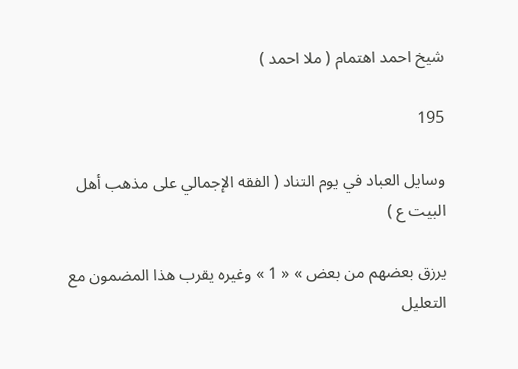شيخ احمد اهتمام ( ملا احمد )

195

وسايل العباد في يوم التناد ( الفقه الإجمالي على مذهب أهل البيت ع )

يرزق بعضهم من بعض » « 1 » وغيره يقرب هذا المضمون مع التعليل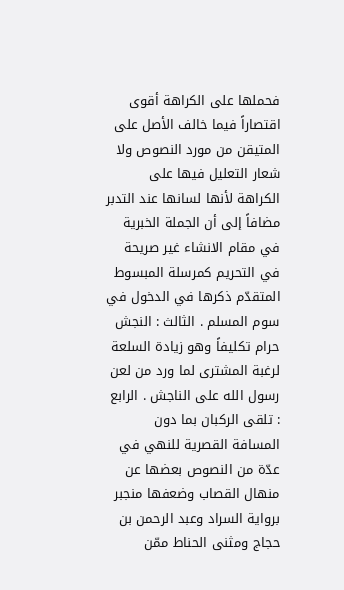فحملها على الكراهة أقوى اقتصاراً فيما خالف الأصل على المتيقن من مورد النصوص ولا شعار التعليل فيها على الكراهة لأنها لسانها عند التدبر مضافاً إلى أن الجملة الخبرية في مقام الانشاء غير صريحة في التحريم كمرسلة المبسوط المتقدّم ذكرها في الدخول في سوم المسلم . الثالث : النجش حرام تكليفاً وهو زيادة السلعة لرغبة المشترى لما ورد من لعن رسول الله على الناجش . الرابع : تلقى الركبان بما دون المسافة القصرية للنهي في عدّة من النصوص بعضها عن منهال القصاب وضعفها منجبر برواية السراد وعبد الرحمن بن حجاج ومثنى الحناط ممّن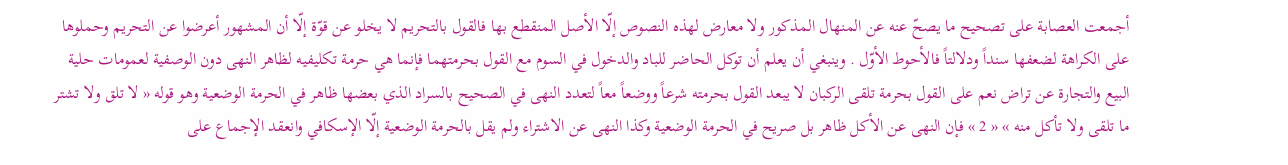أجمعت العصابة على تصحيح ما يصحّ عنه عن المنهال المذكور ولا معارض لهذه النصوص إلّا الأصل المنقطع بها فالقول بالتحريم لا يخلو عن قوّة إلّا أن المشهور أعرضوا عن التحريم وحملوها على الكراهة لضعفها سنداً ودلالتاً فالأحوط الأوّل . وينبغي أن يعلم أن توكل الحاضر للباد والدخول في السوم مع القول بحرمتهما فإنما هي حرمة تكليفيه لظاهر النهى دون الوصفية لعمومات حلية البيع والتجارة عن تراض نعم على القول بحرمة تلقى الركبان لا يبعد القول بحرمته شرعاً ووضعاً معاً لتعدد النهى في الصحيح بالسراد الذي بعضها ظاهر في الحرمة الوضعية وهو قوله « لا تلق ولا تشتر ما تلقى ولا تأكل منه » « 2 » فإن النهى عن الأكل ظاهر بل صريح في الحرمة الوضعية وكذا النهى عن الاشتراء ولم يقل بالحرمة الوضعية إلّا الإسكافي وانعقد الإجماع على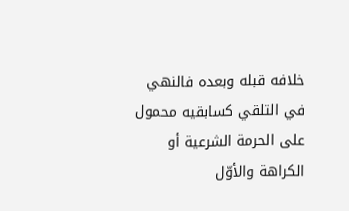خلافه قبله وبعده فالنهي في التلقي كسابقيه محمول على الحرمة الشرعية أو الكراهة والأوّل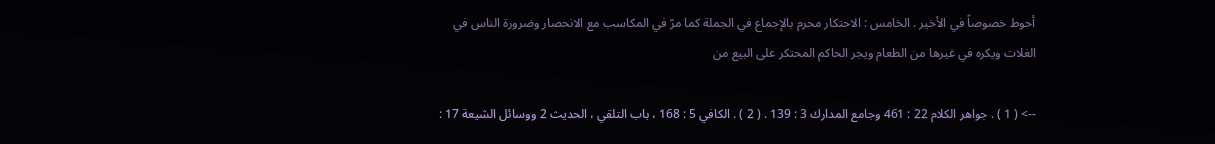أحوط خصوصاً في الأخير . الخامس : الاحتكار محرم بالإجماع في الجملة كما مرّ في المكاسب مع الانحصار وضرورة الناس في الغلات ويكره في غيرها من الطعام ويجر الحاكم المحتكر على البيع من

--> ( 1 ) . جواهر الكلام 22 : 461 وجامع المدارك 3 : 139 . ( 2 ) . الكافي 5 : 168 ، باب التلقي ، الحديث 2 ووسائل الشيعة 17 :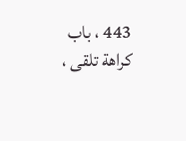443 ، باب كراهة تلقى ،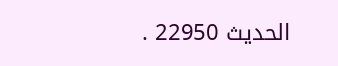الحديث 22950 .